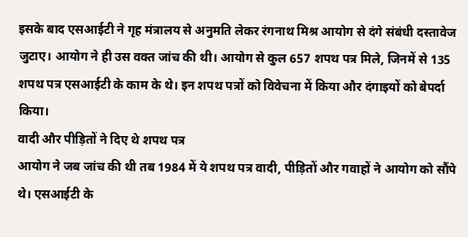इसके बाद एसआईटी ने गृह मंत्रालय से अनुमति लेकर रंगनाथ मिश्र आयोग से दंगे संबंधी दस्तावेज जुटाए। आयोग ने ही उस वक्त जांच की थी। आयोग से कुल 657 शपथ पत्र मिले, जिनमें से 135 शपथ पत्र एसआईटी के काम के थे। इन शपथ पत्रों को विवेचना में किया और दंगाइयों को बेपर्दा किया।
वादी और पीड़ितों ने दिए थे शपथ पत्र
आयोग ने जब जांच की थी तब 1984 में ये शपथ पत्र वादी, पीड़ितों और गवाहों ने आयोग को सौंपे थे। एसआईटी के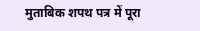मुताबिक शपथ पत्र में पूरा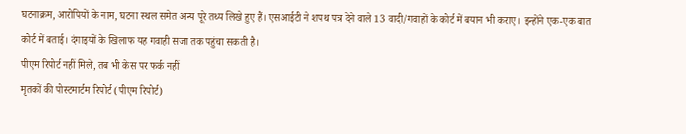घटनाक्रम, आरोपियों के नाम, घटना स्थल समेत अन्य पूरे तथ्य लिखे हुए हैं। एसआईटी ने शपथ पत्र देने वाले 13 वादी/गवाहों के कोर्ट में बयान भी कराए। इन्होंने एक-एक बात कोर्ट में बताई। दंगाइयों के खिलाफ यह गवाही सजा तक पहुंचा सकती है।
पीएम रिपोर्ट नहीं मिले, तब भी केस पर फर्क नहीं
मृतकों की पोस्टमार्टम रिपोर्ट (पीएम रिपोर्ट)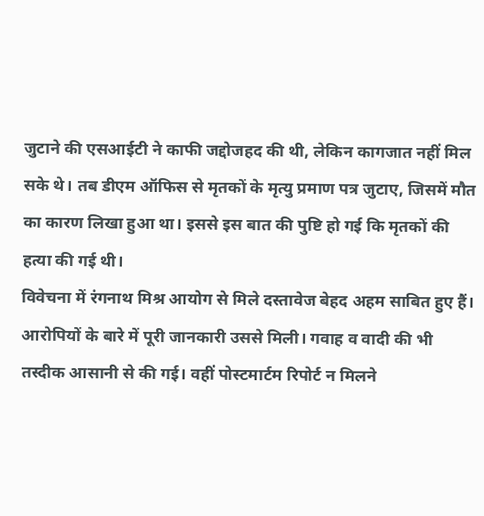जुटाने की एसआईटी ने काफी जद्दोजहद की थी, लेकिन कागजात नहीं मिल सके थे। तब डीएम ऑफिस से मृतकों के मृत्यु प्रमाण पत्र जुटाए, जिसमें मौत का कारण लिखा हुआ था। इससे इस बात की पुष्टि हो गई कि मृतकों की हत्या की गई थी।
विवेचना में रंगनाथ मिश्र आयोग से मिले दस्तावेज बेहद अहम साबित हुए हैं। आरोपियों के बारे में पूरी जानकारी उससे मिली। गवाह व वादी की भी तस्दीक आसानी से की गई। वहीं पोस्टमार्टम रिपोर्ट न मिलने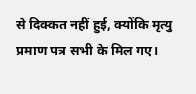से दिक्कत नहीं हुई, क्योंकि मृत्यु प्रमाण पत्र सभी के मिल गए।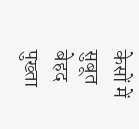केसों में सुबूत बेहद पुख्ता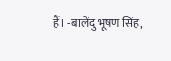हैं। -बालेंदु भूषण सिंह,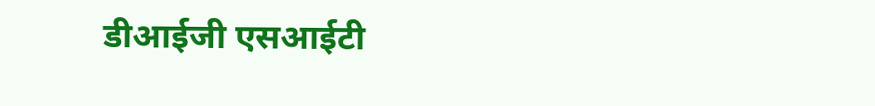डीआईजी एसआईटी